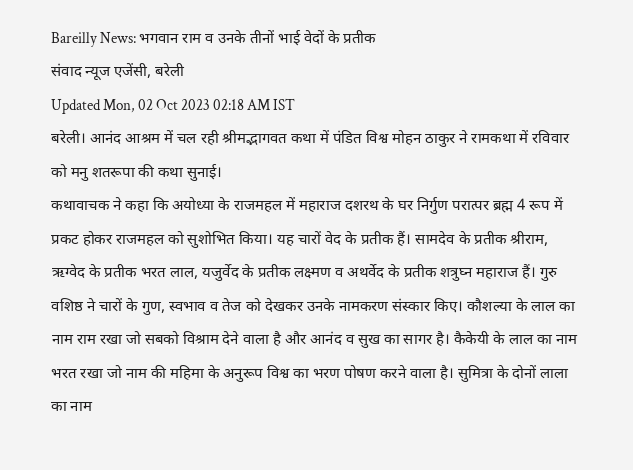Bareilly News: भगवान राम व उनके तीनों भाई वेदों के प्रतीक
संवाद न्यूज एजेंसी, बरेली
Updated Mon, 02 Oct 2023 02:18 AM IST
बरेली। आनंद आश्रम में चल रही श्रीमद्भागवत कथा में पंडित विश्व मोहन ठाकुर ने रामकथा में रविवार को मनु शतरूपा की कथा सुनाई।
कथावाचक ने कहा कि अयोध्या के राजमहल में महाराज दशरथ के घर निर्गुण परात्पर ब्रह्म 4 रूप में प्रकट होकर राजमहल को सुशोभित किया। यह चारों वेद के प्रतीक हैं। सामदेव के प्रतीक श्रीराम, ऋग्वेद के प्रतीक भरत लाल, यजुर्वेद के प्रतीक लक्ष्मण व अथर्वेद के प्रतीक शत्रुघ्न महाराज हैं। गुरु वशिष्ठ ने चारों के गुण, स्वभाव व तेज को देखकर उनके नामकरण संस्कार किए। कौशल्या के लाल का नाम राम रखा जो सबको विश्राम देने वाला है और आनंद व सुख का सागर है। कैकेयी के लाल का नाम भरत रखा जो नाम की महिमा के अनुरूप विश्व का भरण पोषण करने वाला है। सुमित्रा के दोनों लाला का नाम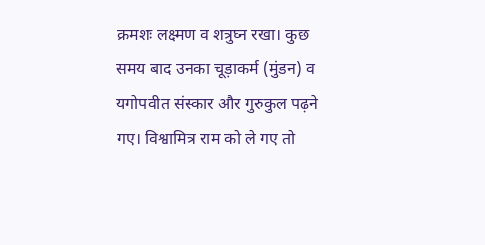क्रमशः लक्ष्मण व शत्रुघ्न रखा। कुछ समय बाद उनका चूड़ाकर्म (मुंडन) व यगोपवीत संस्कार और गुरुकुल पढ़ने गए। विश्वामित्र राम को ले गए तो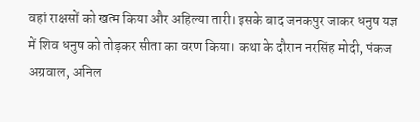वहां राक्षसों को खत्म किया और अहिल्या तारी। इसके बाद जनकपुर जाकर धनुष यज्ञ में शिव धनुष को तोड़कर सीता का वरण किया। कथा के दौरान नरसिंह मोदी, पंकज अग्रवाल, अनिल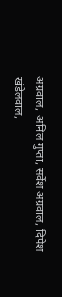अग्रवाल, अनिल गुप्ता, सर्वेश अग्रवाल, दिपेश खंडेलवाल,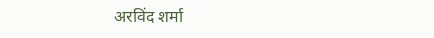अरविंद शर्मा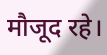मौजूद रहे।